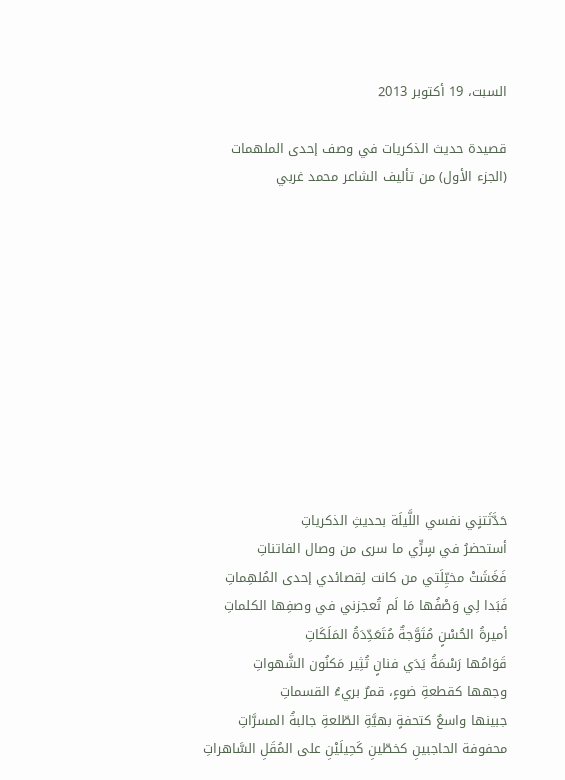السبت، 19 أكتوبر 2013

قصيدة حديث الذكريات في وصف إحدى الملهمات (الجزء الأول) من تأليف الشاعر محمد غربي











حَدَّثَتنٍي نفسي اللَّيلَة بحديثِ الذكرياتِ
أستحضرُ في سٍرٍّي ما سرى من وصال الفاتناتِ
فَغَشَتْ مخيِّلَتي من كانت لِقصائدي إحدى المُلهِماتِ
فَبَدا لِي وَصْفُها مَا لَم تُعجزني في وصفِها الكلماتِ
أميرةُ الحُسْنٍ مُتَوَّجةٌ مُتَعَدِّدَةُ المَلَكَاتِ
قَوَامُها رَسْمَةُ يَدَي فنانٍ تُثِير مَكنُون الشَّهواتِ
وجهها كقطعةِ ضوءٍ، قمرٌ بريءُ القسماتِ
جبينها واسعٌ كتحفةٍ بهيَّةِ الطّلعةِ جالبةُ المسرَّاتِ
محفوفة الحاجبينِ كخطّينِ كَحِيلَيْنِ على المُقَلِ السَّاهراتِ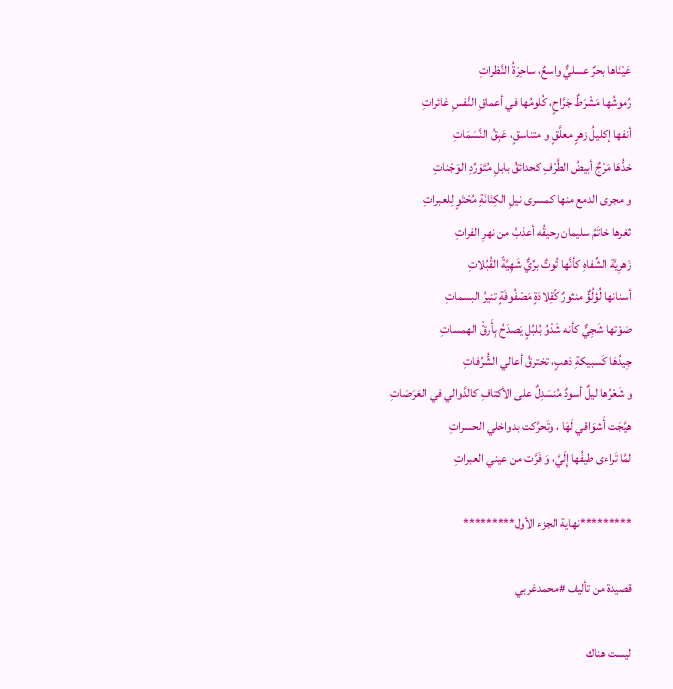عَيْنَاها بحرٌ عسليٌّ واسعٌ، ساحِرَةُ النَّظراتِ
رُموشُها مَشْرَطٌ جَرَّاحٍ، كُلومُها في أعماقِ النَّفسِ غائراتِ
أنفها إكليلُ زهرٍ معلَّقٍ و متناسقٍ، عَبِقُ النَّسَمَاتِ
خدُّهَا مَرْجٌ أبيضُ الطَّرْفِ كحدائقُ بابلِ مُتَوَرِّدِ الوَجْناتِ
و مجرى الدمع منها كمسرى نيلِ الكِنَانَةِ مُحْتَوٍ لِلعبراتِ
ثغرها خاتَمُ سليمان رحيقُه أعذبُ من نهرِ الفراتِ
زَهرِيَّة الشِّفاهِ كأنَّها تُوتٌ برِّيٌّ شَهِيَّةً القُبُلاتِ
أسنانها لُؤلُؤٌ منثورٌ كًقِلادَةٍ مَصْفُوفَةٍ تنيرُ البسماتِ
صَوْتها شَجِيٌّ كأنه شَدْوُ بُلبُلٍ يَصدَحُ بِأَرقّْ الهمساتِ
جِيدُهَا كَسبيكةِ ذهبٍ، تخترقُ أعالي الشُّرُفاتِ
و شَعْرُها ليلٌ أسودٌ مُنسَدِلٌ على الأكتافِ كالدَّوالي في العَرَصَاتِ
هيَّجَت أَشوَاقي لَهَا ، وتَحرَّكت بدواخلي الحسراتِ
لمَّا تَراءى طيفُها إِلَيَّ، وَ فَرَّت من عيني العبراتِ

*********نهاية الجزء الأول*********

قصيدة من تأليف #محمدغربي

ليست هناك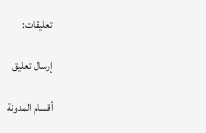تعليقات:

إرسال تعليق

أقسام المدونة